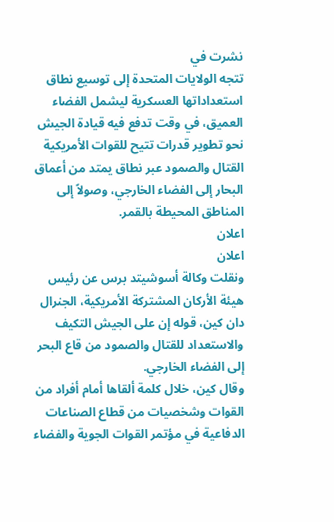نشرت في
تتجه الولايات المتحدة إلى توسيع نطاق استعداداتها العسكرية ليشمل الفضاء العميق، في وقت تدفع فيه قيادة الجيش نحو تطوير قدرات تتيح للقوات الأمريكية القتال والصمود عبر نطاق يمتد من أعماق البحار إلى الفضاء الخارجي، وصولاً إلى المناطق المحيطة بالقمر.
اعلان
اعلان
ونقلت وكالة أسوشيتد برس عن رئيس هيئة الأركان المشتركة الأمريكية، الجنرال دان كين، قوله إن على الجيش التكيف والاستعداد للقتال والصمود من قاع البحر إلى الفضاء الخارجي.
وقال كين، خلال كلمة ألقاها أمام أفراد من القوات وشخصيات من قطاع الصناعات الدفاعية في مؤتمر القوات الجوية والفضاء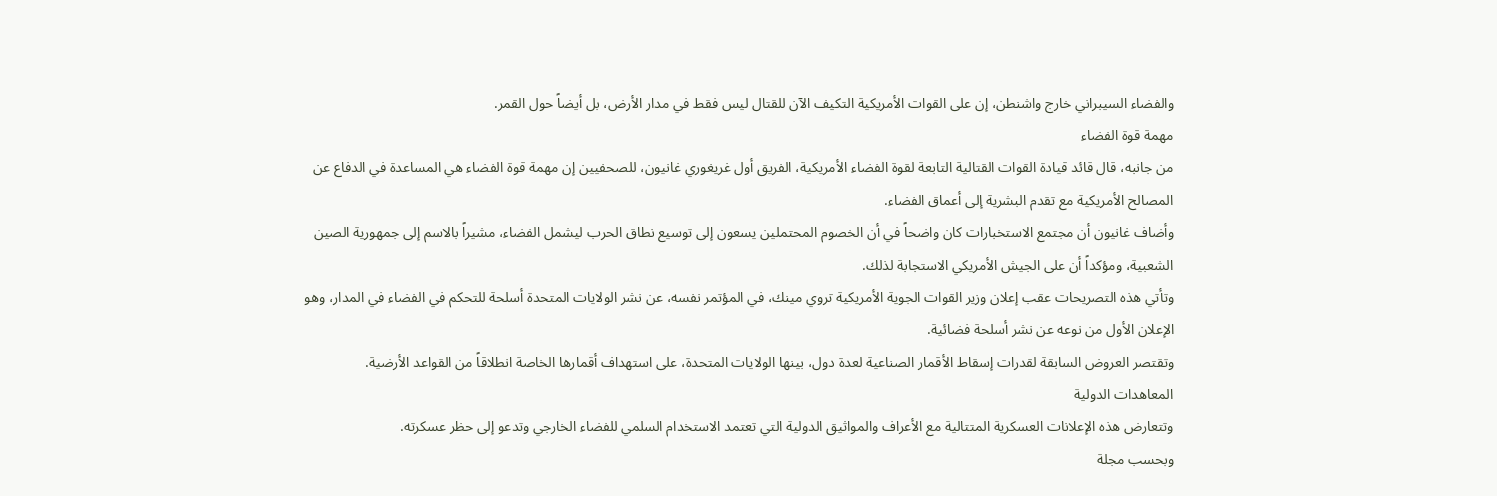والفضاء السيبراني خارج واشنطن، إن على القوات الأمريكية التكيف الآن للقتال ليس فقط في مدار الأرض، بل أيضاً حول القمر.
مهمة قوة الفضاء
من جانبه، قال قائد قيادة القوات القتالية التابعة لقوة الفضاء الأمريكية، الفريق أول غريغوري غانيون، للصحفيين إن مهمة قوة الفضاء هي المساعدة في الدفاع عن المصالح الأمريكية مع تقدم البشرية إلى أعماق الفضاء.
وأضاف غانيون أن مجتمع الاستخبارات كان واضحاً في أن الخصوم المحتملين يسعون إلى توسيع نطاق الحرب ليشمل الفضاء، مشيراً بالاسم إلى جمهورية الصين الشعبية، ومؤكداً أن على الجيش الأمريكي الاستجابة لذلك.
وتأتي هذه التصريحات عقب إعلان وزير القوات الجوية الأمريكية تروي مينك، في المؤتمر نفسه، عن نشر الولايات المتحدة أسلحة للتحكم في الفضاء في المدار، وهو الإعلان الأول من نوعه عن نشر أسلحة فضائية.
وتقتصر العروض السابقة لقدرات إسقاط الأقمار الصناعية لعدة دول، بينها الولايات المتحدة، على استهداف أقمارها الخاصة انطلاقاً من القواعد الأرضية.
المعاهدات الدولية
وتتعارض هذه الإعلانات العسكرية المتتالية مع الأعراف والمواثيق الدولية التي تعتمد الاستخدام السلمي للفضاء الخارجي وتدعو إلى حظر عسكرته.
وبحسب مجلة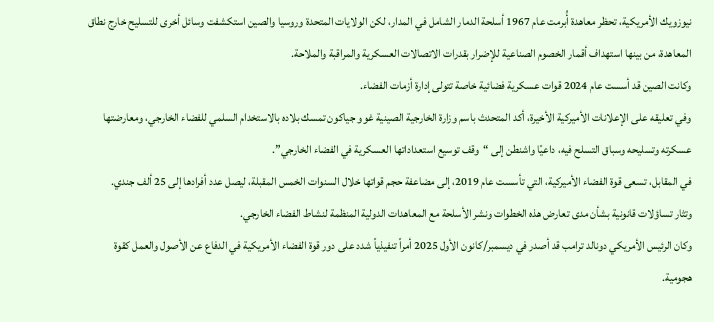نيوزويك الأمريكية، تحظر معاهدة أُبرمت عام 1967 أسلحة الدمار الشامل في المدار، لكن الولايات المتحدة وروسيا والصين استكشفت وسائل أخرى للتسليح خارج نطاق المعاهدة، من بينها استهداف أقمار الخصوم الصناعية للإضرار بقدرات الاتصالات العسكرية والمراقبة والملاحة.
وكانت الصين قد أسست عام 2024 قوات عسكرية فضائية خاصة تتولى إدارة أزمات الفضاء.
وفي تعليقه على الإعلانات الأميركية الأخيرة، أكد المتحدث باسم وزارة الخارجية الصينية غوو جياكون تمسك بلاده بالاستخدام السلمي للفضاء الخارجي، ومعارضتها عسكرته وتسليحه وسباق التسلح فيه، داعيًا واشنطن إلى “وقف توسيع استعداداتها العسكرية في الفضاء الخارجي”.
في المقابل، تسعى قوة الفضاء الأميركية، التي تأسست عام 2019، إلى مضاعفة حجم قواتها خلال السنوات الخمس المقبلة، ليصل عدد أفرادها إلى 25 ألف جندي.
وتثار تساؤلات قانونية بشأن مدى تعارض هذه الخطوات ونشر الأسلحة مع المعاهدات الدولية المنظمة لنشاط الفضاء الخارجي.
وكان الرئيس الأمريكي دونالد ترامب قد أصدر في ديسمبر/كانون الأول 2025 أمراً تنفيذياً شدد على دور قوة الفضاء الأمريكية في الدفاع عن الأصول والعمل كقوة هجومية.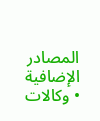المصادر الإضافية • وكالات